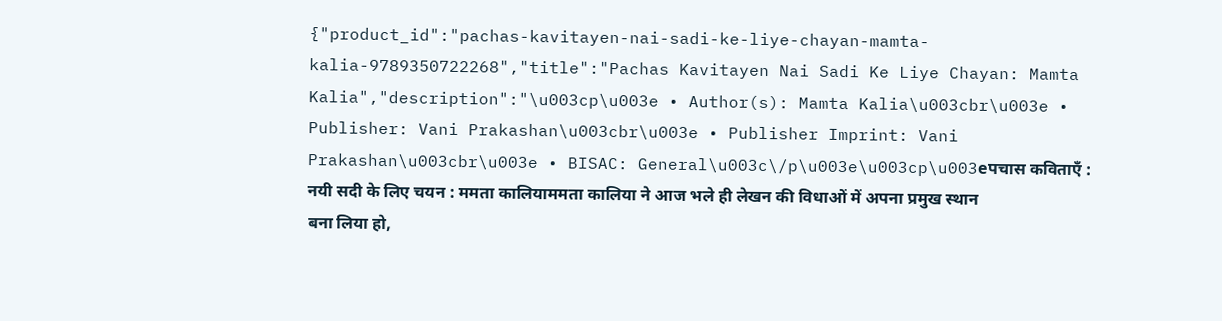{"product_id":"pachas-kavitayen-nai-sadi-ke-liye-chayan-mamta-kalia-9789350722268","title":"Pachas Kavitayen Nai Sadi Ke Liye Chayan: Mamta Kalia","description":"\u003cp\u003e • Author(s): Mamta Kalia\u003cbr\u003e • Publisher: Vani Prakashan\u003cbr\u003e • Publisher Imprint: Vani Prakashan\u003cbr\u003e • BISAC: General\u003c\/p\u003e\u003cp\u003eपचास कविताएँ : नयी सदी के लिए चयन : ममता कालियाममता कालिया ने आज भले ही लेखन की विधाओं में अपना प्रमुख स्थान बना लिया हो,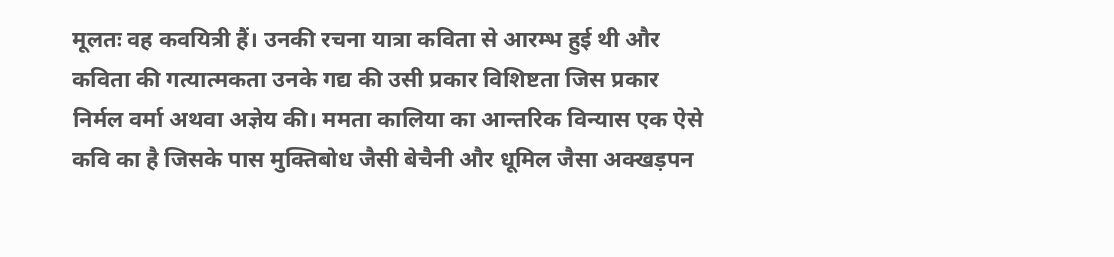मूलतः वह कवयित्री हैं। उनकी रचना यात्रा कविता से आरम्भ हुई थी और कविता की गत्यात्मकता उनके गद्य की उसी प्रकार विशिष्टता जिस प्रकार निर्मल वर्मा अथवा अज्ञेय की। ममता कालिया का आन्तरिक विन्यास एक ऐसे कवि का है जिसके पास मुक्तिबोध जैसी बेचैनी और धूमिल जैसा अक्खड़पन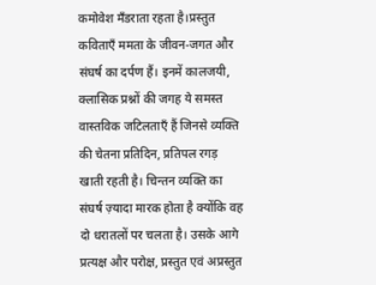कमोवेश मँडराता रहता है।प्रस्तुत कविताएँ ममता के जीवन-जगत और संघर्ष का दर्पण हैं। इनमें कालजयी, क्लासिक प्रश्नों की जगह ये समस्त वास्तविक जटिलताएँ हैं जिनसे व्यक्ति की चेतना प्रतिदिन, प्रतिपल रगड़ खाती रहती है। चिन्तन व्यक्ति का संघर्ष ज़्यादा मारक होता है क्योंकि वह दो धरातलों पर चलता है। उसके आगे प्रत्यक्ष और परोक्ष, प्रस्तुत एवं अप्रस्तुत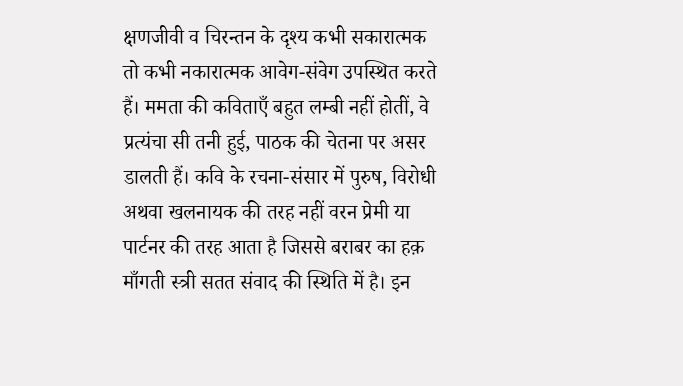क्षणजीवी व चिरन्तन के दृश्य कभी सकारात्मक तो कभी नकारात्मक आवेग-संवेग उपस्थित करते हैं। ममता की कविताएँ बहुत लम्बी नहीं होतीं, वे प्रत्यंचा सी तनी हुई, पाठक की चेतना पर असर डालती हैं। कवि के रचना-संसार में पुरुष, विरोधी अथवा खलनायक की तरह नहीं वरन प्रेमी या पार्टनर की तरह आता है जिससे बराबर का हक़ माँगती स्त्री सतत संवाद की स्थिति में है। इन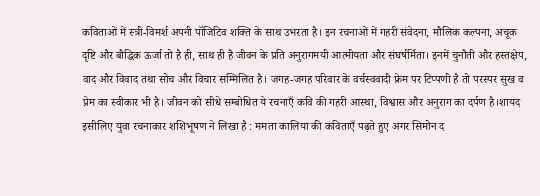कविताओं में स्त्री-विमर्श अपनी पॉजिटिव शक्ति के साथ उभरता है। इन रचनाओं में गहरी संवेदना, मौलिक कल्पना, अचूक दृष्टि और बौद्धिक ऊर्जा तो है ही, साथ ही है जीवन के प्रति अनुरागमयी आत्मीयता और संघर्षर्मिता। इनमें चुनौती और हस्तक्षेप, वाद और विवाद तथा सोच और विचार सम्मिलित है। जगह-जगह परिवार के वर्चस्ववादी फ्रेम पर टिप्पणी है तो परस्पर सुख व प्रेम का स्वीकार भी है। जीवन को सीधे सम्बोधित ये रचनाएँ कवि की गहरी आस्था, विश्वास और अनुराग का दर्पण है।शायद इसीलिए युवा रचनाकार शशिभूषण ने लिखा है : ममता कालिया की कविताएँ पढ़ते हुए अगर सिमोन द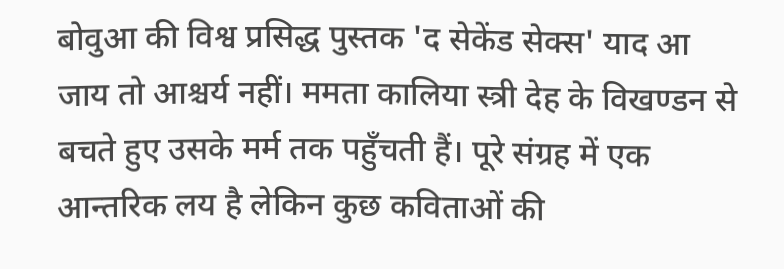बोवुआ की विश्व प्रसिद्ध पुस्तक 'द सेकेंड सेक्स' याद आ जाय तो आश्चर्य नहीं। ममता कालिया स्त्री देह के विखण्डन से बचते हुए उसके मर्म तक पहुँचती हैं। पूरे संग्रह में एक आन्तरिक लय है लेकिन कुछ कविताओं की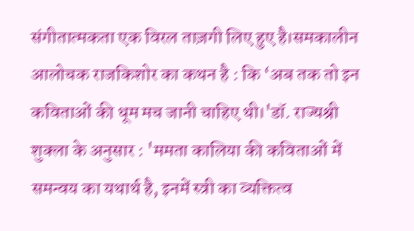संगीतात्मकता एक विरल ताज़गी लिए हुए है।समकालीन आलोचक राजकिशोर का कथन है : कि ‘अब तक तो इन कविताओं की धूम मच जानी चाहिए थी।'डॉ. राज्यश्री शुक्ला के अनुसार : 'ममता कालिया की कविताओं में समन्वय का यथार्थ है, इनमें स्त्री का व्यक्तित्व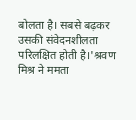बोलता है। सबसे बढ़कर उसकी संवेदनशीलता परिलक्षित होती है।'श्रवण मिश्र ने ममता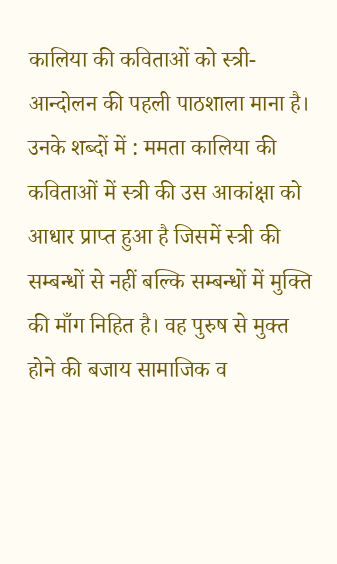कालिया की कविताओं को स्त्री-आन्दोलन की पहली पाठशाला माना है। उनके शब्दों में : ममता कालिया की कविताओं में स्त्री की उस आकांक्षा को आधार प्राप्त हुआ है जिसमें स्त्री की सम्बन्धों से नहीं बल्कि सम्बन्धों में मुक्ति की माँग निहित है। वह पुरुष से मुक्त होने की बजाय सामाजिक व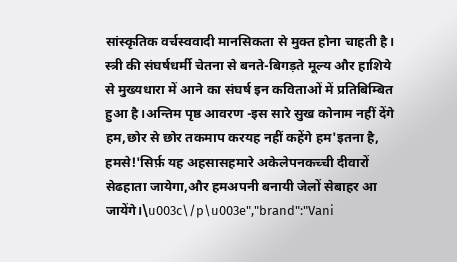सांस्कृतिक वर्चस्ववादी मानसिकता से मुक्त होना चाहती है। स्त्री की संघर्षधर्मी चेतना से बनते-बिगड़ते मूल्य और हाशिये से मुख्यधारा में आने का संघर्ष इन कविताओं में प्रतिबिम्बित हुआ है।अन्तिम पृष्ठ आवरण -इस सारे सुख कोनाम नहीं देंगे हम,छोर से छोर तकमाप करयह नहीं कहेंगे हम'इतना है, हमसे!'सिर्फ़ यह अहसासहमारे अकेलेपनकच्ची दीवारों सेढहाता जायेगा,और हमअपनी बनायी जेलों सेबाहर आ जायेंगे।\u003c\/p\u003e","brand":"Vani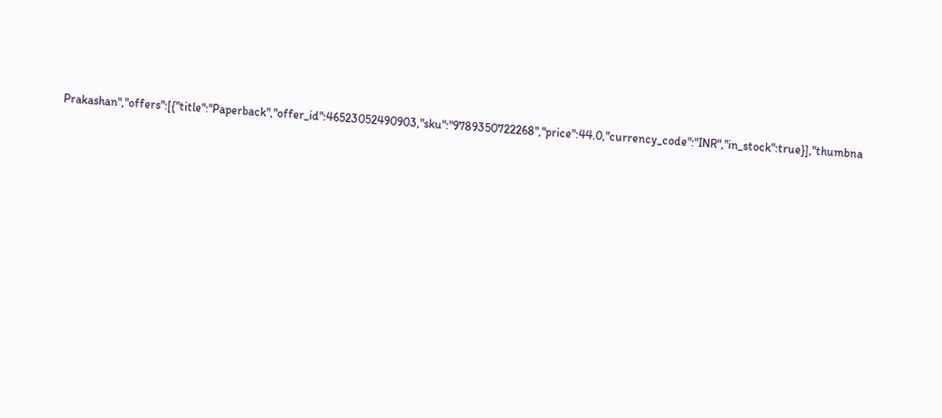Prakashan","offers":[{"title":"Paperback","offer_id":46523052490903,"sku":"9789350722268","price":44.0,"currency_code":"INR","in_stock":true}],"thumbna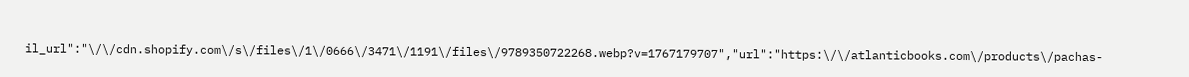il_url":"\/\/cdn.shopify.com\/s\/files\/1\/0666\/3471\/1191\/files\/9789350722268.webp?v=1767179707","url":"https:\/\/atlanticbooks.com\/products\/pachas-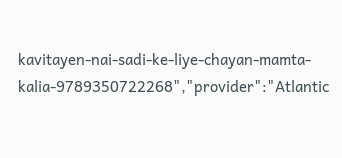kavitayen-nai-sadi-ke-liye-chayan-mamta-kalia-9789350722268","provider":"Atlantic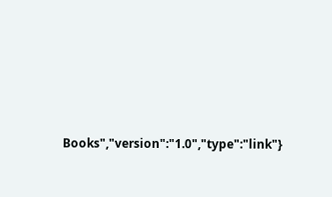Books","version":"1.0","type":"link"}